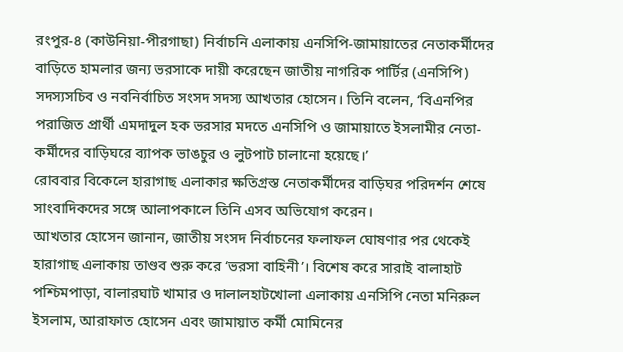রংপুর-৪ (কাউনিয়া-পীরগাছা) নির্বাচনি এলাকায় এনসিপি-জামায়াতের নেতাকর্মীদের বাড়িতে হামলার জন্য ভরসাকে দায়ী করেছেন জাতীয় নাগরিক পার্টির (এনসিপি) সদস্যসচিব ও নবনির্বাচিত সংসদ সদস্য আখতার হোসেন। তিনি বলেন, ‘বিএনপির পরাজিত প্রার্থী এমদাদুল হক ভরসার মদতে এনসিপি ও জামায়াতে ইসলামীর নেতা-কর্মীদের বাড়িঘরে ব্যাপক ভাঙচুর ও লুটপাট চালানো হয়েছে।’
রোববার বিকেলে হারাগাছ এলাকার ক্ষতিগ্রস্ত নেতাকর্মীদের বাড়িঘর পরিদর্শন শেষে সাংবাদিকদের সঙ্গে আলাপকালে তিনি এসব অভিযোগ করেন।
আখতার হোসেন জানান, জাতীয় সংসদ নির্বাচনের ফলাফল ঘোষণার পর থেকেই হারাগাছ এলাকায় তাণ্ডব শুরু করে ‘ভরসা বাহিনী’। বিশেষ করে সারাই বালাহাট পশ্চিমপাড়া, বালারঘাট খামার ও দালালহাটখোলা এলাকায় এনসিপি নেতা মনিরুল ইসলাম, আরাফাত হোসেন এবং জামায়াত কর্মী মোমিনের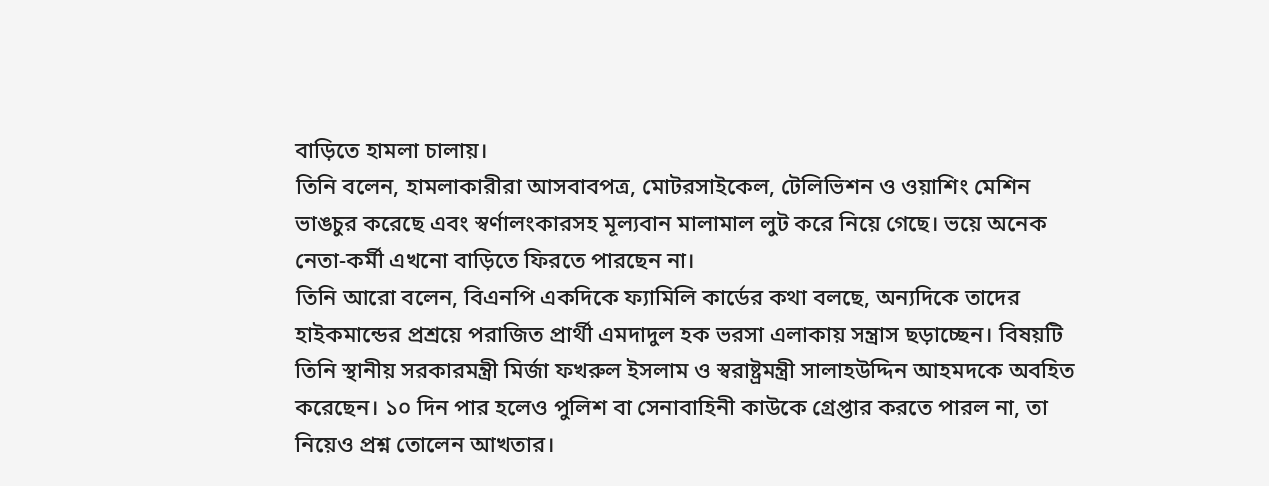বাড়িতে হামলা চালায়।
তিনি বলেন, হামলাকারীরা আসবাবপত্র, মোটরসাইকেল, টেলিভিশন ও ওয়াশিং মেশিন ভাঙচুর করেছে এবং স্বর্ণালংকারসহ মূল্যবান মালামাল লুট করে নিয়ে গেছে। ভয়ে অনেক নেতা-কর্মী এখনো বাড়িতে ফিরতে পারছেন না।
তিনি আরো বলেন, বিএনপি একদিকে ফ্যামিলি কার্ডের কথা বলছে, অন্যদিকে তাদের হাইকমান্ডের প্রশ্রয়ে পরাজিত প্রার্থী এমদাদুল হক ভরসা এলাকায় সন্ত্রাস ছড়াচ্ছেন। বিষয়টি তিনি স্থানীয় সরকারমন্ত্রী মির্জা ফখরুল ইসলাম ও স্বরাষ্ট্রমন্ত্রী সালাহউদ্দিন আহমদকে অবহিত করেছেন। ১০ দিন পার হলেও পুলিশ বা সেনাবাহিনী কাউকে গ্রেপ্তার করতে পারল না, তা নিয়েও প্রশ্ন তোলেন আখতার।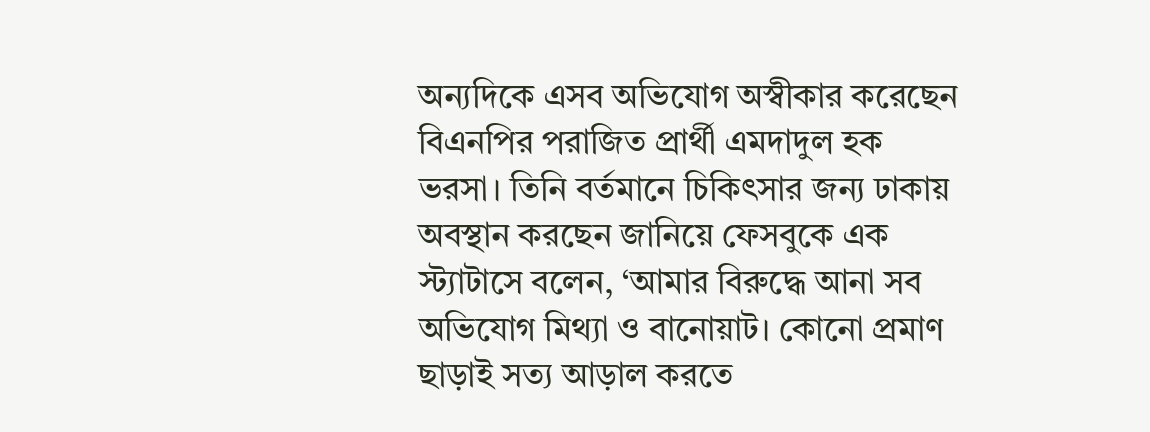অন্যদিকে এসব অভিযোগ অস্বীকার করেছেন বিএনপির পরাজিত প্রার্থী এমদাদুল হক ভরসা। তিনি বর্তমানে চিকিৎসার জন্য ঢাকায় অবস্থান করছেন জানিয়ে ফেসবুকে এক স্ট্যাটাসে বলেন, ‘আমার বিরুদ্ধে আনা সব অভিযোগ মিথ্যা ও বানোয়াট। কোনো প্রমাণ ছাড়াই সত্য আড়াল করতে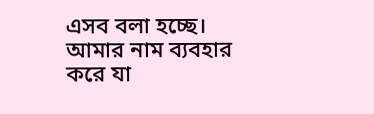এসব বলা হচ্ছে। আমার নাম ব্যবহার করে যা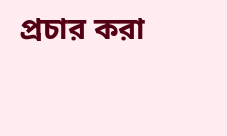প্রচার করা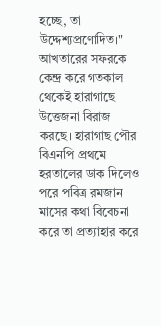হচ্ছে, তা উদ্দেশ্যপ্রণোদিত।"
আখতারের সফরকে কেন্দ্র করে গতকাল থেকেই হারাগাছে উত্তেজনা বিরাজ করছে। হারাগাছ পৌর বিএনপি প্রথমে হরতালের ডাক দিলেও পরে পবিত্র রমজান মাসের কথা বিবেচনা করে তা প্রত্যাহার করে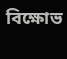বিক্ষোভ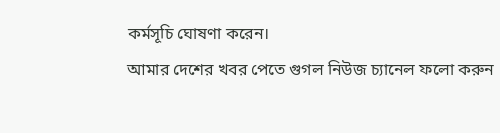কর্মসূচি ঘোষণা করেন।
আমার দেশের খবর পেতে গুগল নিউজ চ্যানেল ফলো করুন